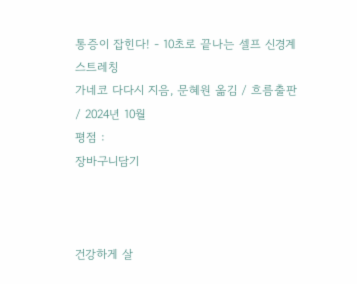통증이 잡힌다! - 10초로 끝나는 셀프 신경계 스트레칭
가네코 다다시 지음, 문혜원 옮김 / 흐름출판 / 2024년 10월
평점 :
장바구니담기



건강하게 살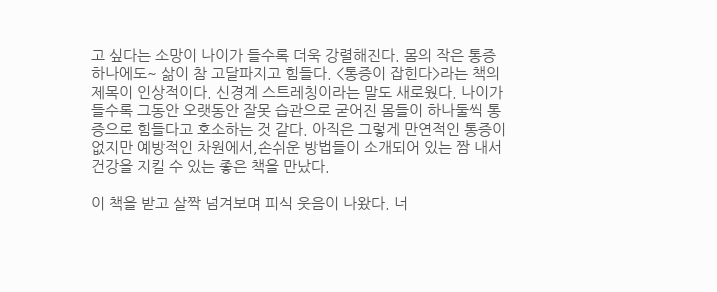고 싶다는 소망이 나이가 들수록 더욱 강렬해진다. 몸의 작은 통증 하나에도~ 삶이 참 고달파지고 힘들다. <통증이 잡힌다>라는 책의 제목이 인상적이다. 신경계 스트레칭이라는 말도 새로웠다. 나이가 들수록 그동안 오랫동안 잘못 습관으로 굳어진 몸들이 하나둘씩 통증으로 힘들다고 호소하는 것 같다. 아직은 그렇게 만연적인 통증이 없지만 예방적인 차원에서,손쉬운 방법들이 소개되어 있는 짬 내서 건강을 지킬 수 있는 좋은 책을 만났다.

이 책을 받고 살짝 넘겨보며 피식 웃음이 나왔다. 너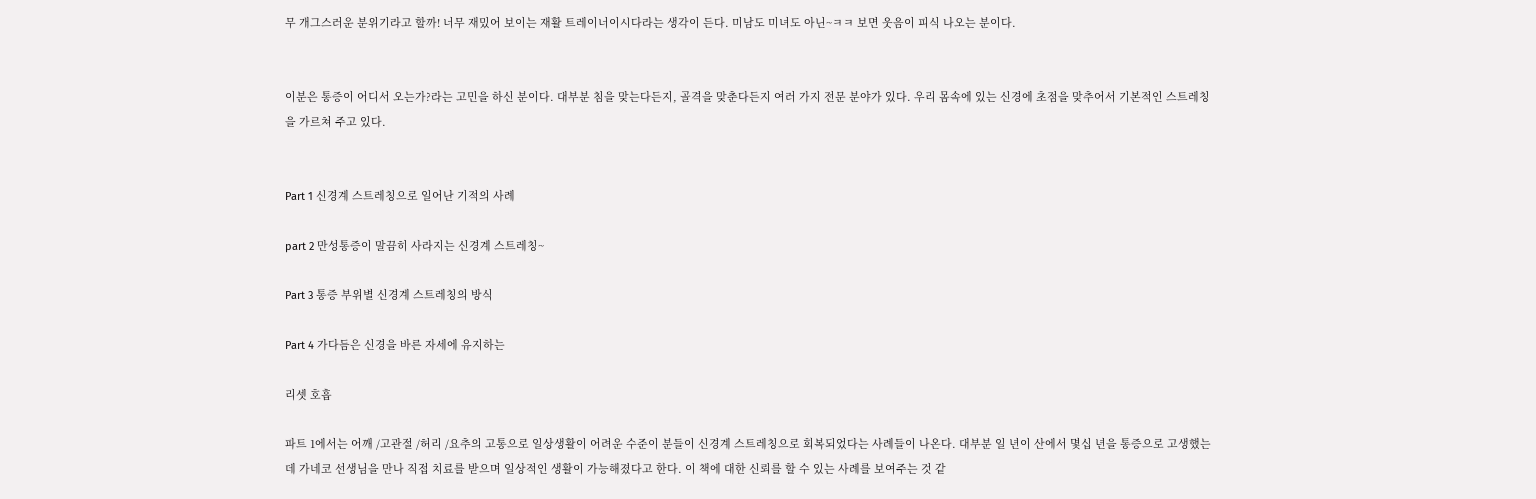무 개그스러운 분위기라고 할까! 너무 재밌어 보이는 재활 트레이너이시다라는 생각이 든다. 미남도 미녀도 아닌~ㅋㅋ 보면 웃음이 피식 나오는 분이다.


이분은 통증이 어디서 오는가?라는 고민을 하신 분이다. 대부분 침을 맞는다든지, 골격을 맞춘다든지 여러 가지 전문 분야가 있다. 우리 몸속에 있는 신경에 초점을 맞추어서 기본적인 스트레칭을 가르쳐 주고 있다.


Part 1 신경계 스트레칭으로 일어난 기적의 사례

part 2 만성통증이 말끔히 사라지는 신경계 스트레칭~

Part 3 통증 부위별 신경계 스트레칭의 방식

Part 4 가다듬은 신경을 바른 자세에 유지하는

리셋 호흡

파트 1에서는 어깨 /고관절 /허리 /요추의 고통으로 일상생활이 어려운 수준이 분들이 신경계 스트레칭으로 회복되었다는 사례들이 나온다. 대부분 일 년이 산에서 몇십 년을 통증으로 고생했는데 가네코 선생님을 만나 직접 치료를 받으며 일상적인 생활이 가능해졌다고 한다. 이 책에 대한 신뢰를 할 수 있는 사례를 보여주는 것 같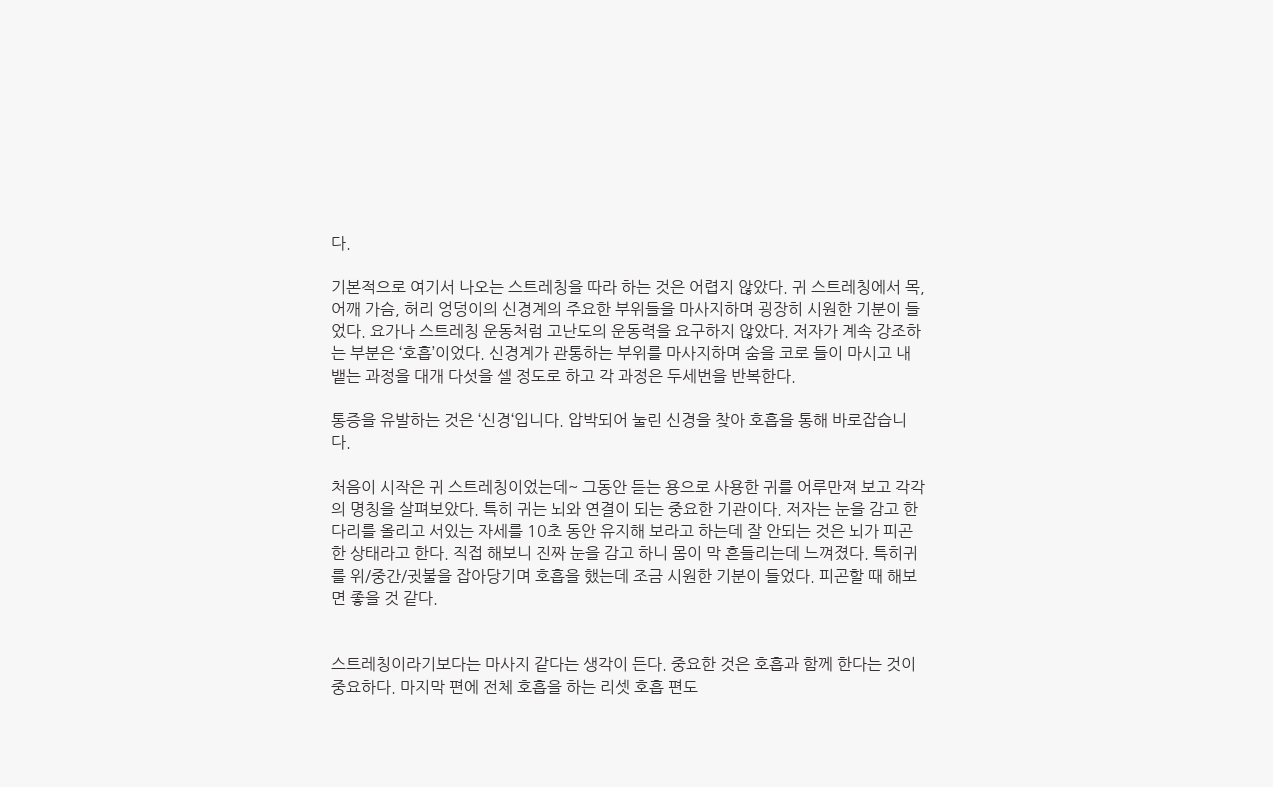다.

기본적으로 여기서 나오는 스트레칭을 따라 하는 것은 어렵지 않았다. 귀 스트레칭에서 목, 어깨 가슴, 허리 엉덩이의 신경계의 주요한 부위들을 마사지하며 굉장히 시원한 기분이 들었다. 요가나 스트레칭 운동처럼 고난도의 운동력을 요구하지 않았다. 저자가 계속 강조하는 부분은 ‘호흡’이었다. 신경계가 관통하는 부위를 마사지하며 숨을 코로 들이 마시고 내 뱉는 과정을 대개 다섯을 셀 정도로 하고 각 과정은 두세번을 반복한다.

통증을 유발하는 것은 ‘신경‘입니다. 압박되어 눌린 신경을 찾아 호흡을 통해 바로잡습니다.

처음이 시작은 귀 스트레칭이었는데~ 그동안 듣는 용으로 사용한 귀를 어루만져 보고 각각의 명칭을 살펴보았다. 특히 귀는 뇌와 연결이 되는 중요한 기관이다. 저자는 눈을 감고 한 다리를 올리고 서있는 자세를 10초 동안 유지해 보라고 하는데 잘 안되는 것은 뇌가 피곤한 상태라고 한다. 직접 해보니 진짜 눈을 감고 하니 몸이 막 흔들리는데 느껴졌다. 특히귀를 위/중간/귓불을 잡아당기며 호흡을 했는데 조금 시원한 기분이 들었다. 피곤할 때 해보면 좋을 것 같다.


스트레칭이라기보다는 마사지 같다는 생각이 든다. 중요한 것은 호흡과 함께 한다는 것이 중요하다. 마지막 편에 전체 호흡을 하는 리셋 호흡 편도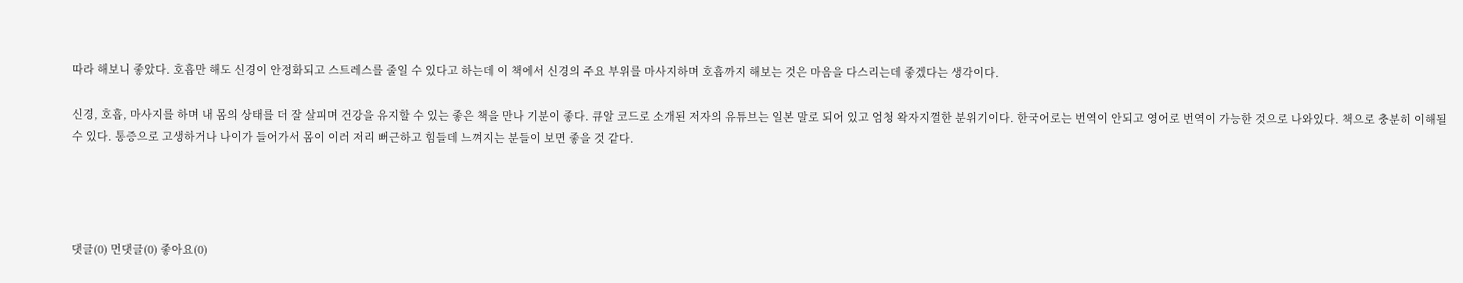따라 해보니 좋았다. 호흡만 해도 신경이 안정화되고 스트레스를 줄일 수 있다고 하는데 이 책에서 신경의 주요 부위를 마사지하며 호흡까지 해보는 것은 마음을 다스리는데 좋겠다는 생각이다.

신경, 호흡, 마사지를 하며 내 몸의 상태를 더 잘 살피며 건강을 유지할 수 있는 좋은 책을 만나 기분이 좋다. 큐알 코드로 소개된 저자의 유튜브는 일본 말로 되어 있고 엄청 왁자지껄한 분위기이다. 한국어로는 번역이 안되고 영어로 번역이 가능한 것으로 나와있다. 책으로 충분히 이해될 수 있다. 통증으로 고생하거나 나이가 들어가서 몸이 이러 저리 뻐근하고 힘들데 느껴지는 분들이 보면 좋을 것 같다.




댓글(0) 먼댓글(0) 좋아요(0)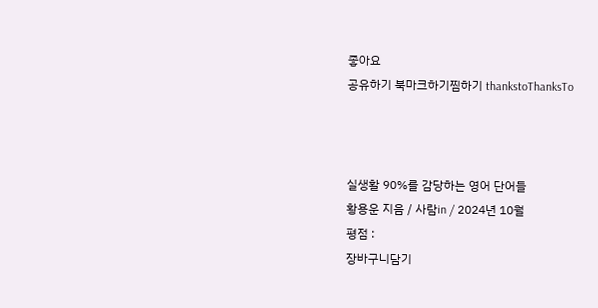좋아요
공유하기 북마크하기찜하기 thankstoThanksTo



실생활 90%를 감당하는 영어 단어들
황용운 지음 / 사람in / 2024년 10월
평점 :
장바구니담기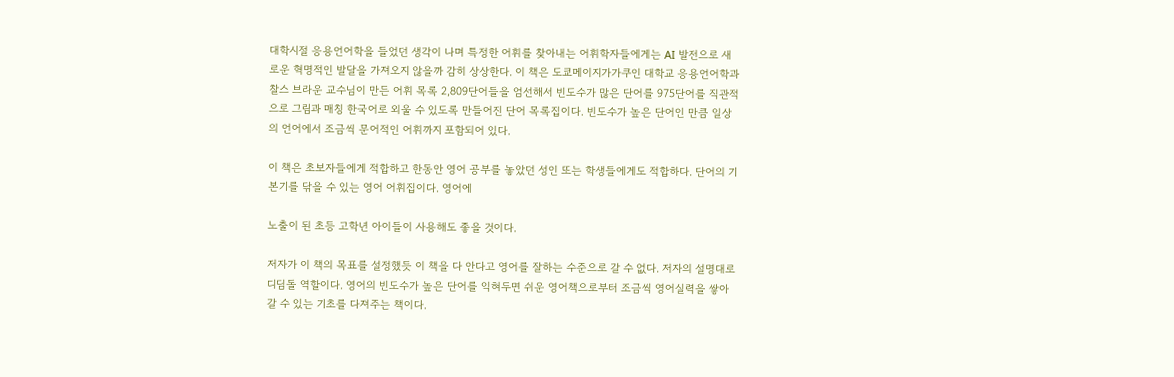대학시절 응용언어학을 들었던 생각이 나며 특정한 어휘를 찾아내는 어휘학자들에게는 AI 발전으로 새로운 혁명적인 발달을 가져오지 않을까 감히 상상한다. 이 책은 도쿄메이지가가쿠인 대학교 응용언어학과 찰스 브라운 교수님이 만든 어휘 목록 2,809단어들을 엄선해서 빈도수가 많은 단어를 975단어를 직관적으로 그림과 매칭 한국어로 외울 수 있도록 만들어진 단어 목록집이다. 빈도수가 높은 단어인 만큼 일상의 언어에서 조금씩 문어적인 어휘까지 포함되어 있다.

이 책은 초보자들에게 적합하고 한동안 영어 공부를 놓았던 성인 또는 학생들에게도 적합하다. 단어의 기본기를 닦을 수 있는 영어 어휘집이다. 영어에

노출이 된 초등 고학년 아이들이 사용해도 좋을 것이다.

저자가 이 책의 목표를 설정했듯 이 책을 다 안다고 영어를 잘하는 수준으로 갈 수 없다. 저자의 설명대로 디딤돌 역할이다. 영어의 빈도수가 높은 단어를 익혀두면 쉬운 영어책으로부터 조금씩 영어실력을 쌓아갈 수 있는 기초를 다져주는 책이다.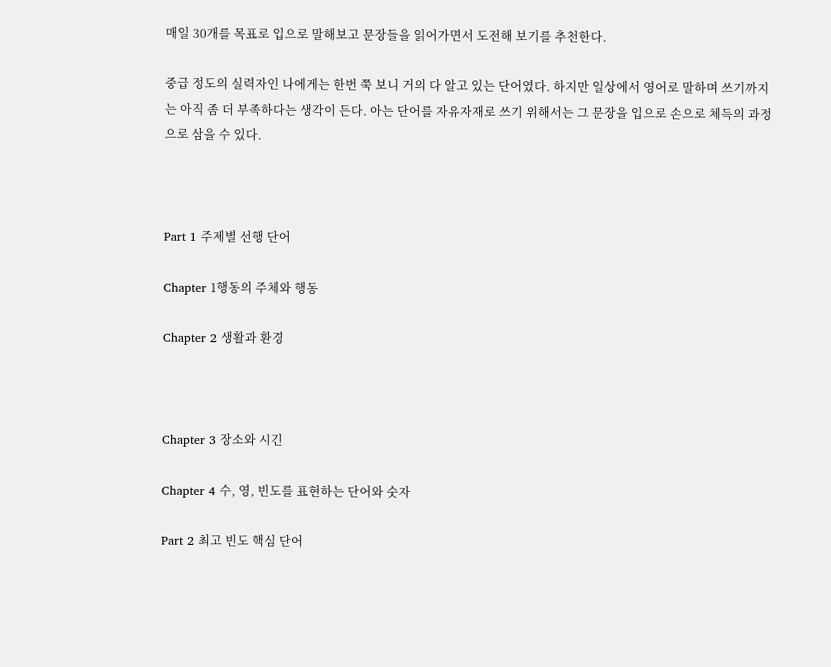매일 30개를 목표로 입으로 말해보고 문장들을 읽어가면서 도전해 보기를 추천한다.

중급 정도의 실력자인 나에게는 한번 쭉 보니 거의 다 알고 있는 단어였다. 하지만 일상에서 영어로 말하며 쓰기까지는 아직 좀 더 부족하다는 생각이 든다. 아는 단어를 자유자재로 쓰기 위해서는 그 문장을 입으로 손으로 체득의 과정으로 삼을 수 있다.



Part 1 주제별 선행 단어

Chapter 1행동의 주체와 행동

Chapter 2 생활과 환경



Chapter 3 장소와 시긴

Chapter 4 수, 영, 빈도를 표현하는 단어와 숫자

Part 2 최고 빈도 핵심 단어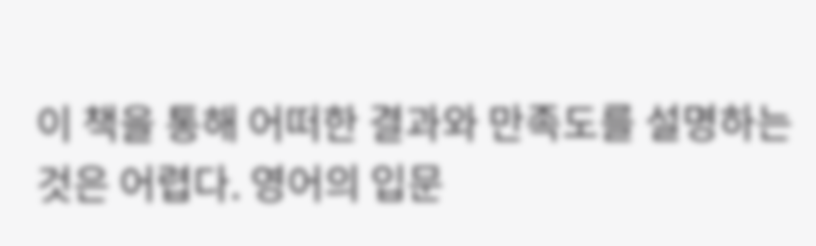이 책을 통해 어떠한 결과와 만족도를 설명하는 것은 어렵다. 영어의 입문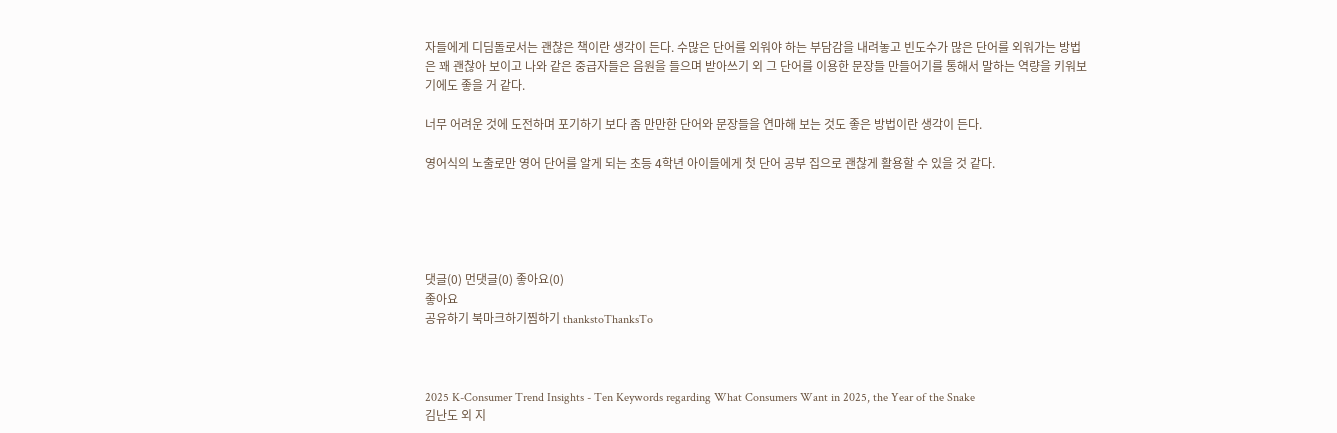자들에게 디딤돌로서는 괜찮은 책이란 생각이 든다. 수많은 단어를 외워야 하는 부담감을 내려놓고 빈도수가 많은 단어를 외워가는 방법은 꽤 괜찮아 보이고 나와 같은 중급자들은 음원을 들으며 받아쓰기 외 그 단어를 이용한 문장들 만들어기를 통해서 말하는 역량을 키워보기에도 좋을 거 같다.

너무 어려운 것에 도전하며 포기하기 보다 좀 만만한 단어와 문장들을 연마해 보는 것도 좋은 방법이란 생각이 든다.

영어식의 노출로만 영어 단어를 알게 되는 초등 4학년 아이들에게 첫 단어 공부 집으로 괜찮게 활용할 수 있을 것 같다.





댓글(0) 먼댓글(0) 좋아요(0)
좋아요
공유하기 북마크하기찜하기 thankstoThanksTo



2025 K-Consumer Trend Insights - Ten Keywords regarding What Consumers Want in 2025, the Year of the Snake
김난도 외 지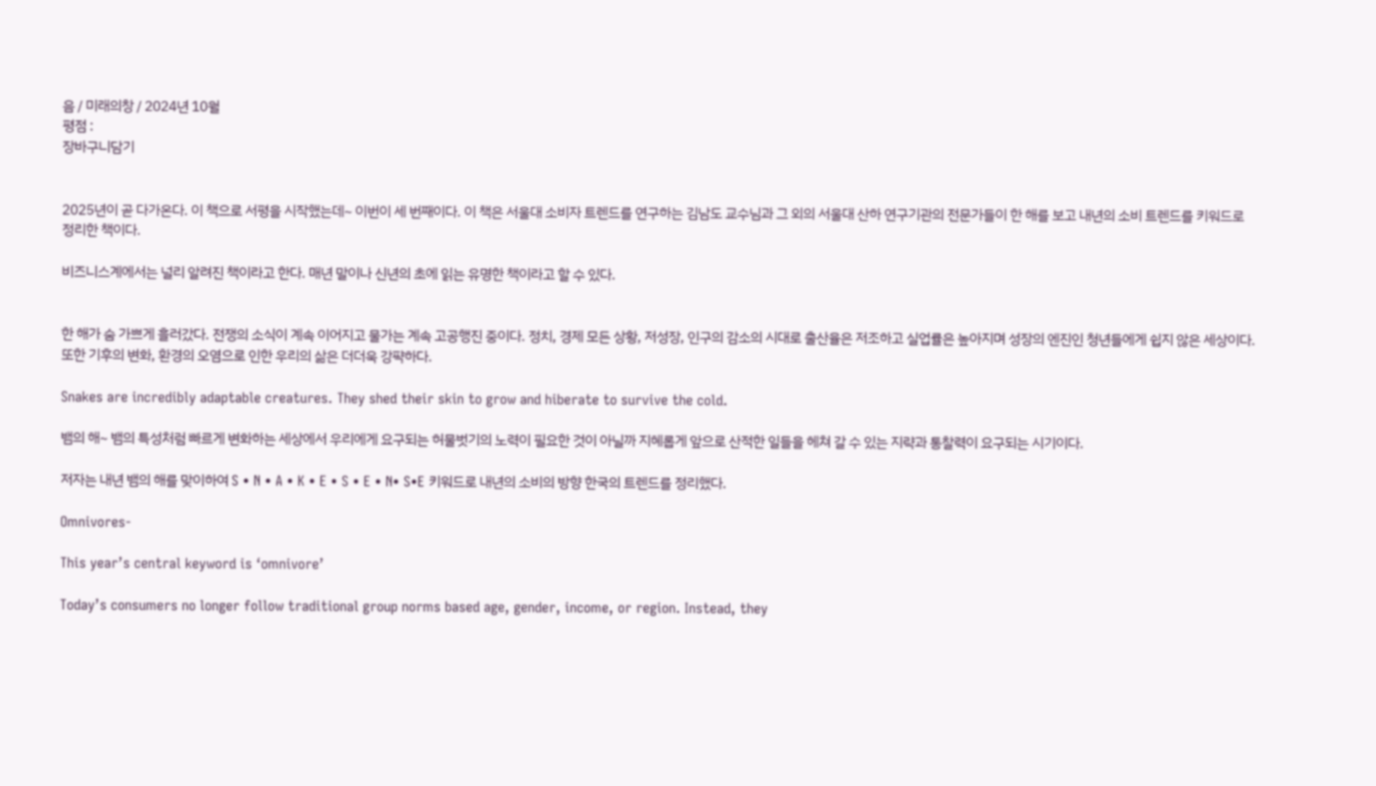음 / 미래의창 / 2024년 10월
평점 :
장바구니담기


2025년이 곧 다가온다. 이 책으로 서평을 시작했는데~ 이번이 세 번째이다. 이 책은 서울대 소비자 트렌드를 연구하는 김남도 교수님과 그 외의 서울대 산하 연구기관의 전문가들이 한 해를 보고 내년의 소비 트렌드를 키워드로 정리한 책이다.

비즈니스계에서는 널리 알려진 책이라고 한다. 매년 말이나 신년의 초에 읽는 유명한 책이라고 할 수 있다.


한 해가 숨 가쁘게 흘러갔다. 전쟁의 소식이 계속 이어지고 물가는 계속 고공행진 중이다. 정치, 경제 모든 상황, 저성장, 인구의 감소의 시대로 출산율은 저조하고 실업률은 높아지며 성장의 엔진인 청년들에게 쉽지 않은 세상이다. 또한 기후의 변화, 환경의 오염으로 인한 우리의 삶은 더더욱 강퍅하다.

Snakes are incredibly adaptable creatures. They shed their skin to grow and hiberate to survive the cold.

뱀의 해~ 뱀의 특성처럼 빠르게 변화하는 세상에서 우리에게 요구되는 허물벗기의 노력이 필요한 것이 아닐까 지혜롭게 앞으로 산적한 일들을 헤쳐 갈 수 있는 지략과 통찰력이 요구되는 시기이다.

저자는 내년 뱀의 해를 맞이하여 S • N • A • K • E • S • E • N• S•E 키워드로 내년의 소비의 방향 한국의 트렌드를 정리했다.

Omnivores-

This year’s central keyword is ‘omnivore’

Today’s consumers no longer follow traditional group norms based age, gender, income, or region. Instead, they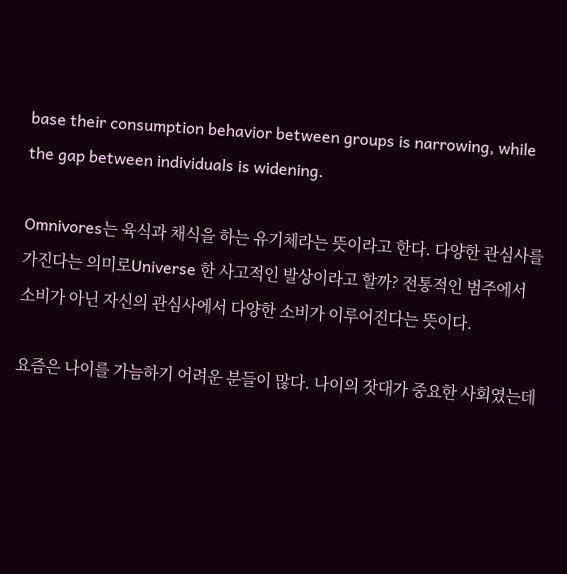base their consumption behavior between groups is narrowing, while the gap between individuals is widening.

Omnivores는 육식과 채식을 하는 유기체라는 뜻이라고 한다. 다양한 관심사를 가진다는 의미로Universe 한 사고적인 발상이라고 할까? 전통적인 범주에서 소비가 아닌 자신의 관심사에서 다양한 소비가 이루어진다는 뜻이다.

요즘은 나이를 가늠하기 어려운 분들이 많다. 나이의 잣대가 중요한 사회였는데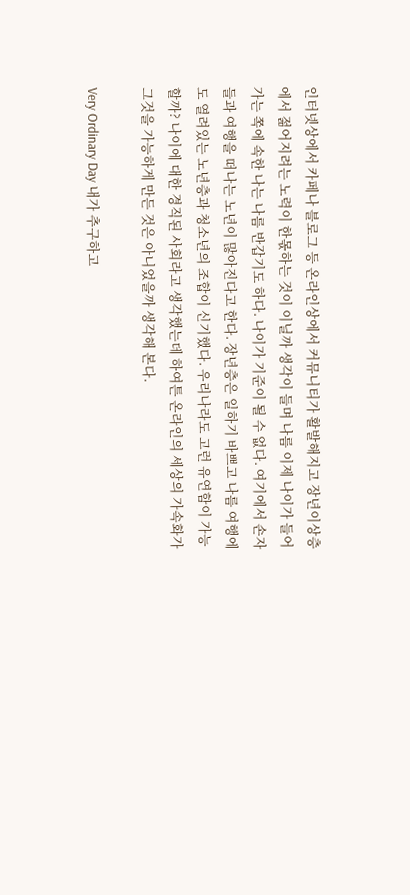인터넷상에서 카페나 블로그 등 온라인상에서 커뮤니티가 활발해지고 장년이상층에서 젊어지려는 노력이 한몫하는 것이 이닐까 생각이 들며 나름 이제 나이가 들어가는 쪽에 속한 나는 나름 반갑기도 하다. 나이가 기준이 될 수 없다. 여기에서 손자들과 여행을 떠나는 노년이 많아진다고 한다. 장년층은 일하기 바쁘고 나름 여행에도 열려있는 노년층과 청소년의 조합이 신기했다. 우리나라도 고런 유연함이 가능할까? 나이에 대한 경직된 사회라고 생각했는데 하여튼 온라인의 세상의 가속화가 그것을 가능하게 만든 것은 아니었을까 생각해 본다.

Very Ordinary Day 내가 추구하고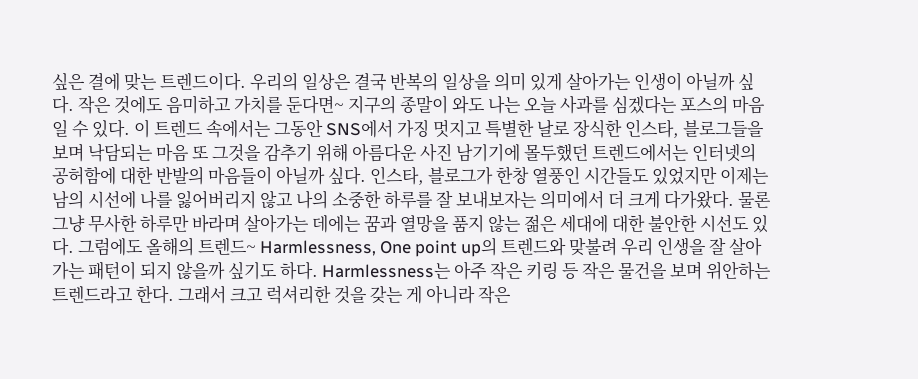싶은 결에 맞는 트렌드이다. 우리의 일상은 결국 반복의 일상을 의미 있게 살아가는 인생이 아닐까 싶다. 작은 것에도 음미하고 가치를 둔다면~ 지구의 종말이 와도 나는 오늘 사과를 심겠다는 포스의 마음일 수 있다. 이 트렌드 속에서는 그동안 SNS에서 가징 멋지고 특별한 날로 장식한 인스타, 블로그들을 보며 낙담되는 마음 또 그것을 감추기 위해 아름다운 사진 남기기에 몰두했던 트렌드에서는 인터넷의 공허함에 대한 반발의 마음들이 아닐까 싶다. 인스타, 블로그가 한창 열풍인 시간들도 있었지만 이제는 남의 시선에 나를 잃어버리지 않고 나의 소중한 하루를 잘 보내보자는 의미에서 더 크게 다가왔다. 물론 그냥 무사한 하루만 바라며 살아가는 데에는 꿈과 열망을 품지 않는 젊은 세대에 대한 불안한 시선도 있다. 그럼에도 올해의 트렌드~ Harmlessness, One point up의 트렌드와 맞불려 우리 인생을 잘 살아가는 패턴이 되지 않을까 싶기도 하다. Harmlessness는 아주 작은 키링 등 작은 물건을 보며 위안하는 트렌드라고 한다. 그래서 크고 럭셔리한 것을 갖는 게 아니라 작은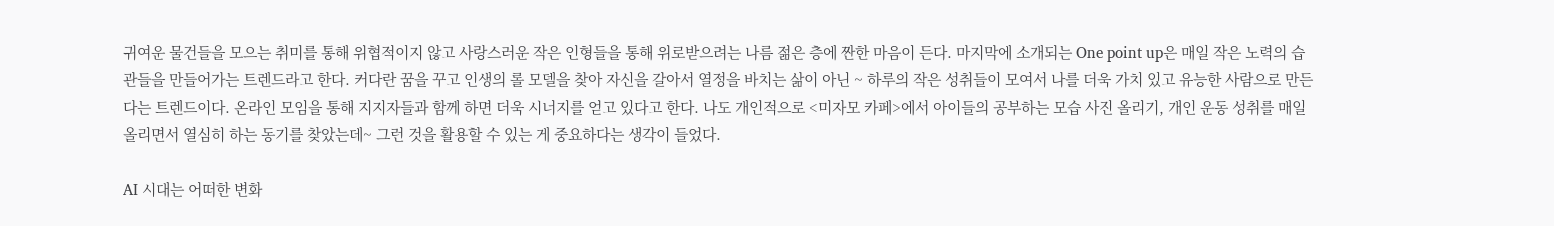귀여운 물건들을 모으는 취미를 통해 위협적이지 않고 사랑스러운 작은 인형들을 통해 위로받으려는 나름 젊은 층에 짠한 마음이 든다. 마지막에 소개되는 One point up은 매일 작은 노력의 습관들을 만들어가는 트렌드라고 한다. 커다란 꿈을 꾸고 인생의 롤 모델을 찾아 자신을 갈아서 열정을 바치는 삶이 아닌 ~ 하루의 작은 성취들이 모여서 나를 더욱 가치 있고 유능한 사람으로 만든다는 트렌드이다. 온라인 모임을 통해 지지자들과 함께 하면 더욱 시너지를 얻고 있다고 한다. 나도 개인적으로 <미자모 카페>에서 아이들의 공부하는 모습 사진 올리기, 개인 운동 성취를 매일 올리면서 열심히 하는 동기를 찾았는데~ 그런 것을 활용할 수 있는 게 중요하다는 생각이 들었다.

AI 시대는 어떠한 변화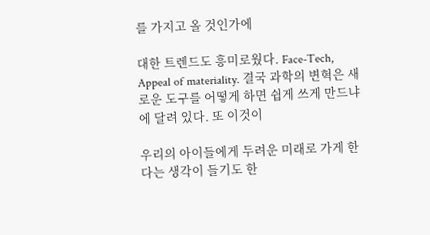를 가지고 올 것인가에

대한 트렌드도 흥미로웠다. Face-Tech, Appeal of materiality. 결국 과학의 변혁은 새로운 도구를 어떻게 하면 쉽게 쓰게 만드냐에 달려 있다. 또 이것이

우리의 아이들에게 두려운 미래로 가게 한다는 생각이 들기도 한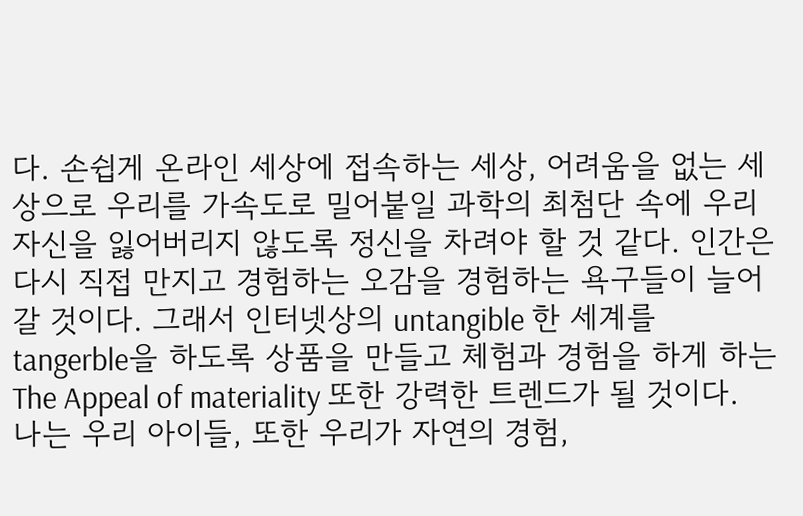다. 손쉽게 온라인 세상에 접속하는 세상, 어려움을 없는 세상으로 우리를 가속도로 밀어붙일 과학의 최첨단 속에 우리 자신을 잃어버리지 않도록 정신을 차려야 할 것 같다. 인간은 다시 직접 만지고 경험하는 오감을 경험하는 욕구들이 늘어갈 것이다. 그래서 인터넷상의 untangible 한 세계를 tangerble을 하도록 상품을 만들고 체험과 경험을 하게 하는 The Appeal of materiality 또한 강력한 트렌드가 될 것이다. 나는 우리 아이들, 또한 우리가 자연의 경험,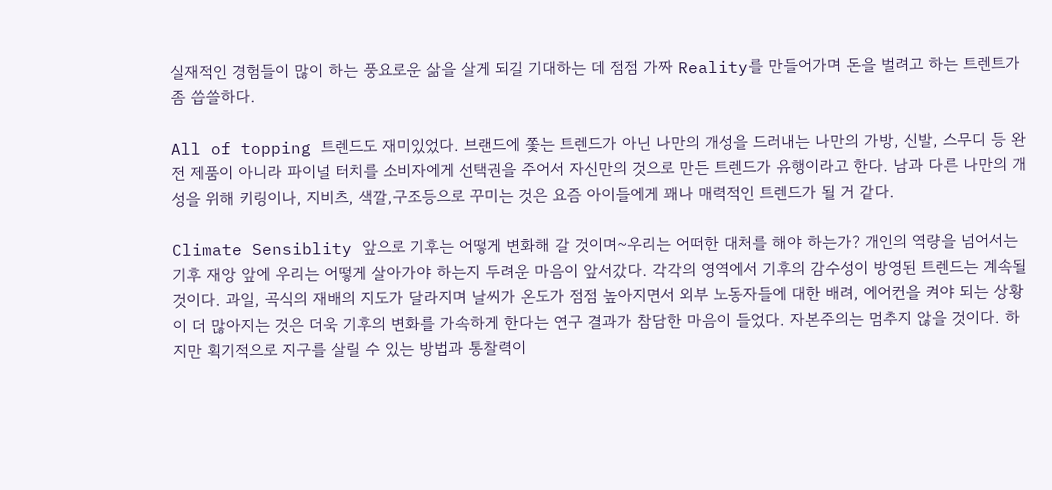실재적인 경험들이 많이 하는 풍요로운 삶을 살게 되길 기대하는 데 점점 가짜 Reality를 만들어가며 돈을 벌려고 하는 트렌트가 좀 씁쓸하다.

All of topping 트렌드도 재미있었다. 브랜드에 쫓는 트렌드가 아닌 나만의 개성을 드러내는 나만의 가방, 신발, 스무디 등 완전 제품이 아니라 파이널 터치를 소비자에게 선택권을 주어서 자신만의 것으로 만든 트렌드가 유행이라고 한다. 남과 다른 나만의 개성을 위해 키링이나, 지비츠, 색깔,구조등으로 꾸미는 것은 요즘 아이들에게 꽤나 매력적인 트렌드가 될 거 같다.

Climate Sensiblity 앞으로 기후는 어떻게 변화해 갈 것이며~우리는 어떠한 대처를 해야 하는가? 개인의 역량을 넘어서는 기후 재앙 앞에 우리는 어떻게 살아가야 하는지 두려운 마음이 앞서갔다. 각각의 영역에서 기후의 감수성이 방영된 트렌드는 계속될 것이다. 과일, 곡식의 재배의 지도가 달라지며 날씨가 온도가 점점 높아지면서 외부 노동자들에 대한 배려, 에어컨을 켜야 되는 상황이 더 많아지는 것은 더욱 기후의 변화를 가속하게 한다는 연구 결과가 참담한 마음이 들었다. 자본주의는 멈추지 않을 것이다. 하지만 획기적으로 지구를 살릴 수 있는 방법과 통찰력이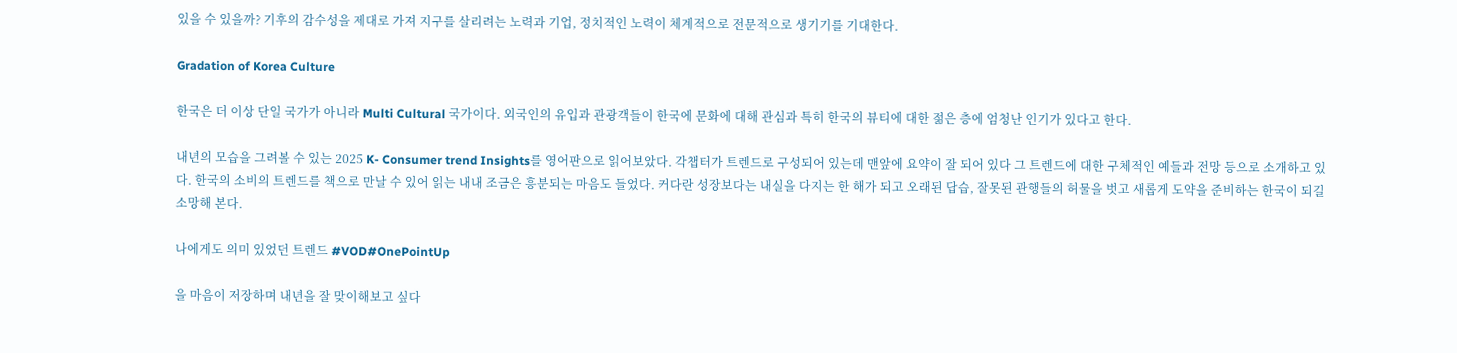있을 수 있을까? 기후의 감수성을 제대로 가져 지구를 살리려는 노력과 기업, 정치적인 노력이 체계적으로 전문적으로 생기기를 기대한다.

Gradation of Korea Culture

한국은 더 이상 단일 국가가 아니라 Multi Cultural 국가이다. 외국인의 유입과 관광객들이 한국에 문화에 대해 관심과 특히 한국의 뷰티에 대한 젊은 층에 엄청난 인기가 있다고 한다.

내년의 모습을 그려볼 수 있는 2025 K- Consumer trend Insights를 영어판으로 읽어보았다. 각챕터가 트렌드로 구성되어 있는데 맨앞에 요약이 잘 되어 있다 그 트렌드에 대한 구체적인 예들과 전망 등으로 소개하고 있다. 한국의 소비의 트렌드를 책으로 만날 수 있어 읽는 내내 조금은 흥분되는 마음도 들었다. 커다란 성장보다는 내실을 다지는 한 해가 되고 오래된 답습, 잘못된 관행들의 허물을 벗고 새롭게 도약을 준비하는 한국이 되길 소망해 본다.

나에게도 의미 있었던 트렌드 #VOD#OnePointUp

을 마음이 저장하며 내년을 잘 맞이해보고 싶다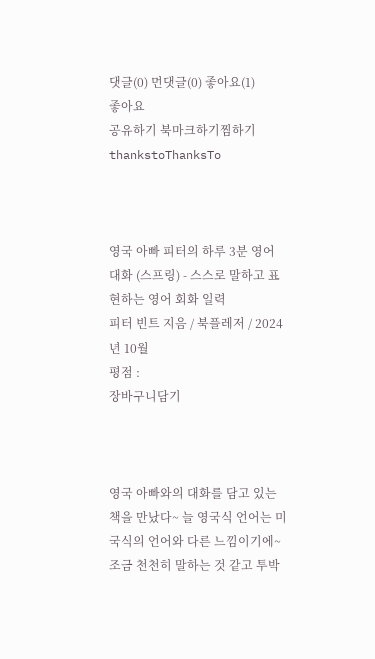댓글(0) 먼댓글(0) 좋아요(1)
좋아요
공유하기 북마크하기찜하기 thankstoThanksTo



영국 아빠 피터의 하루 3분 영어 대화 (스프링) - 스스로 말하고 표현하는 영어 회화 일력
피터 빈트 지음 / 북플레저 / 2024년 10월
평점 :
장바구니담기



영국 아빠와의 대화를 담고 있는 책을 만났다~ 늘 영국식 언어는 미국식의 언어와 다른 느낌이기에~ 조금 천천히 말하는 것 같고 투박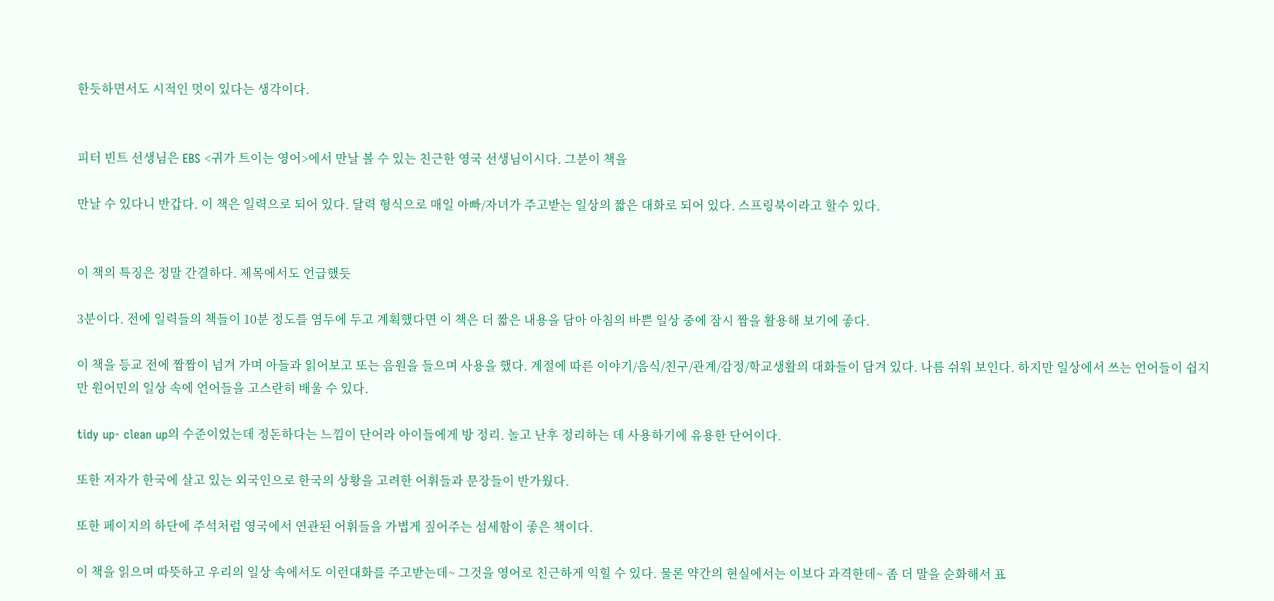한듯하면서도 시적인 멋이 있다는 생각이다.


피터 빈트 선생님은 EBS <귀가 트이는 영어>에서 만날 볼 수 있는 친근한 영국 선생님이시다. 그분이 책을

만날 수 있다니 반갑다. 이 책은 일력으로 되어 있다. 달력 형식으로 매일 아빠/자녀가 주고받는 일상의 짧은 대화로 되어 있다. 스프링북이라고 할수 있다.


이 책의 특징은 정말 간결하다. 제목에서도 언급했듯

3분이다. 전에 일력들의 책들이 10분 정도를 염두에 두고 계획했다면 이 책은 더 짧은 내용을 담아 아침의 바쁜 일상 중에 잠시 짬을 활용해 보기에 좋다.

이 책을 등교 전에 짬짬이 넘겨 가며 아들과 읽어보고 또는 음원을 들으며 사용을 했다. 계절에 따른 이야기/음식/친구/관계/감정/학교생활의 대화들이 담겨 있다. 나름 쉬워 보인다. 하지만 일상에서 쓰는 언어들이 쉽지만 원어민의 일상 속에 언어들을 고스란히 배울 수 있다.

tidy up- clean up의 수준이었는데 정돈하다는 느낌이 단어라 아이들에게 방 정리. 놀고 난후 정리하는 데 사용하기에 유용한 단어이다.

또한 저자가 한국에 살고 있는 외국인으로 한국의 상황을 고려한 어휘들과 문장들이 반가웠다.

또한 페이지의 하단에 주석처럼 영국에서 연관된 어휘들을 가볍게 짚어주는 섬세함이 좋은 책이다.

이 책을 읽으며 따뜻하고 우리의 일상 속에서도 이런대화를 주고받는데~ 그것을 영어로 친근하게 익힐 수 있다. 물론 약간의 현실에서는 이보다 과격한데~ 좀 더 말을 순화해서 표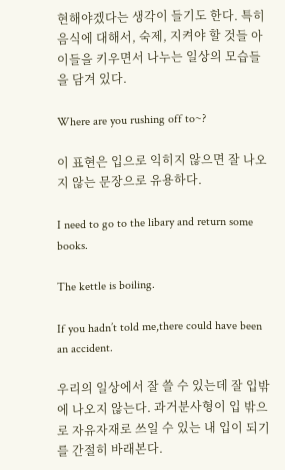현해야겠다는 생각이 들기도 한다. 특히 음식에 대해서, 숙제, 지켜야 할 것들 아이들을 키우면서 나누는 일상의 모습들을 담겨 있다.

Where are you rushing off to~?

이 표현은 입으로 익히지 않으면 잘 나오지 않는 문장으로 유용하다.

I need to go to the libary and return some books.

The kettle is boiling.

If you hadn’t told me,there could have been an accident.

우리의 일상에서 잘 쓸 수 있는데 잘 입밖에 나오지 않는다. 과거분사형이 입 밖으로 자유자재로 쓰일 수 있는 내 입이 되기를 간절히 바래본다.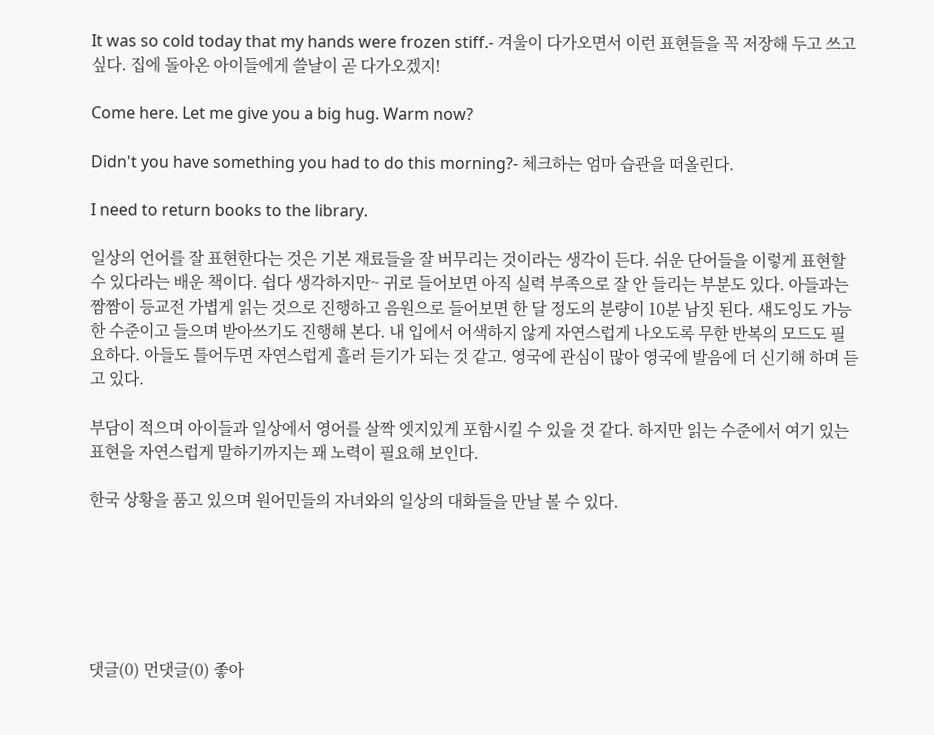It was so cold today that my hands were frozen stiff.- 겨울이 다가오면서 이런 표현들을 꼭 저장해 두고 쓰고 싶다. 집에 돌아온 아이들에게 쓸날이 곧 다가오겠지!

Come here. Let me give you a big hug. Warm now?

Didn't you have something you had to do this morning?- 체크하는 엄마 습관을 떠올린다.

I need to return books to the library.

일상의 언어를 잘 표현한다는 것은 기본 재료들을 잘 버무리는 것이라는 생각이 든다. 쉬운 단어들을 이렇게 표현할 수 있다라는 배운 책이다. 쉽다 생각하지만~ 귀로 들어보면 아직 실력 부족으로 잘 안 들리는 부분도 있다. 아들과는 짬짬이 등교전 가볍게 읽는 것으로 진행하고 음원으로 들어보면 한 달 정도의 분량이 10분 남짓 된다. 섀도잉도 가능한 수준이고 들으며 받아쓰기도 진행해 본다. 내 입에서 어색하지 않게 자연스럽게 나오도록 무한 반복의 모드도 필요하다. 아들도 틀어두면 자연스럽게 흘러 듣기가 되는 것 같고. 영국에 관심이 많아 영국에 발음에 더 신기해 하며 듣고 있다.

부담이 적으며 아이들과 일상에서 영어를 살짝 엣지있게 포함시킬 수 있을 것 같다. 하지만 읽는 수준에서 여기 있는 표현을 자연스럽게 말하기까지는 꽤 노력이 필요해 보인다.

한국 상황을 품고 있으며 원어민들의 자녀와의 일상의 대화들을 만날 볼 수 있다.






댓글(0) 먼댓글(0) 좋아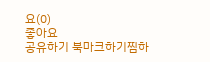요(0)
좋아요
공유하기 북마크하기찜하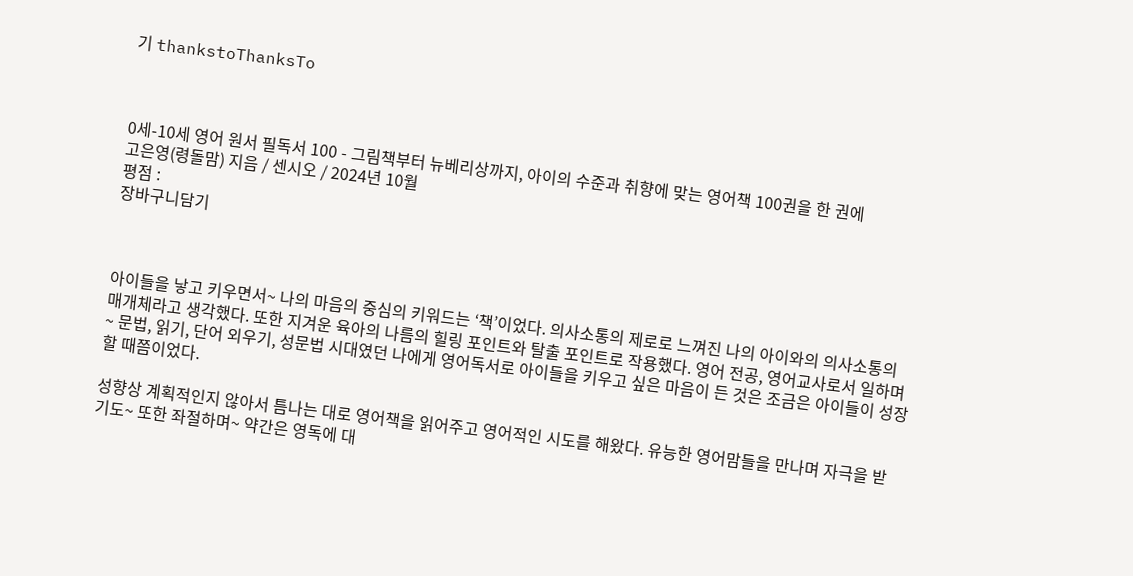기 thankstoThanksTo



0세-10세 영어 원서 필독서 100 - 그림책부터 뉴베리상까지, 아이의 수준과 취향에 맞는 영어책 100권을 한 권에
고은영(령돌맘) 지음 / 센시오 / 2024년 10월
평점 :
장바구니담기



아이들을 낳고 키우면서~ 나의 마음의 중심의 키워드는 ‘책’이었다. 의사소통의 제로로 느껴진 나의 아이와의 의사소통의 매개체라고 생각했다. 또한 지겨운 육아의 나름의 힐링 포인트와 탈출 포인트로 작용했다. 영어 전공, 영어교사로서 일하며~ 문법, 읽기, 단어 외우기, 성문법 시대였던 나에게 영어독서로 아이들을 키우고 싶은 마음이 든 것은 조금은 아이들이 성장할 때쯤이었다.

성향상 계획적인지 않아서 틈나는 대로 영어책을 읽어주고 영어적인 시도를 해왔다. 유능한 영어맘들을 만나며 자극을 받기도~ 또한 좌절하며~ 약간은 영독에 대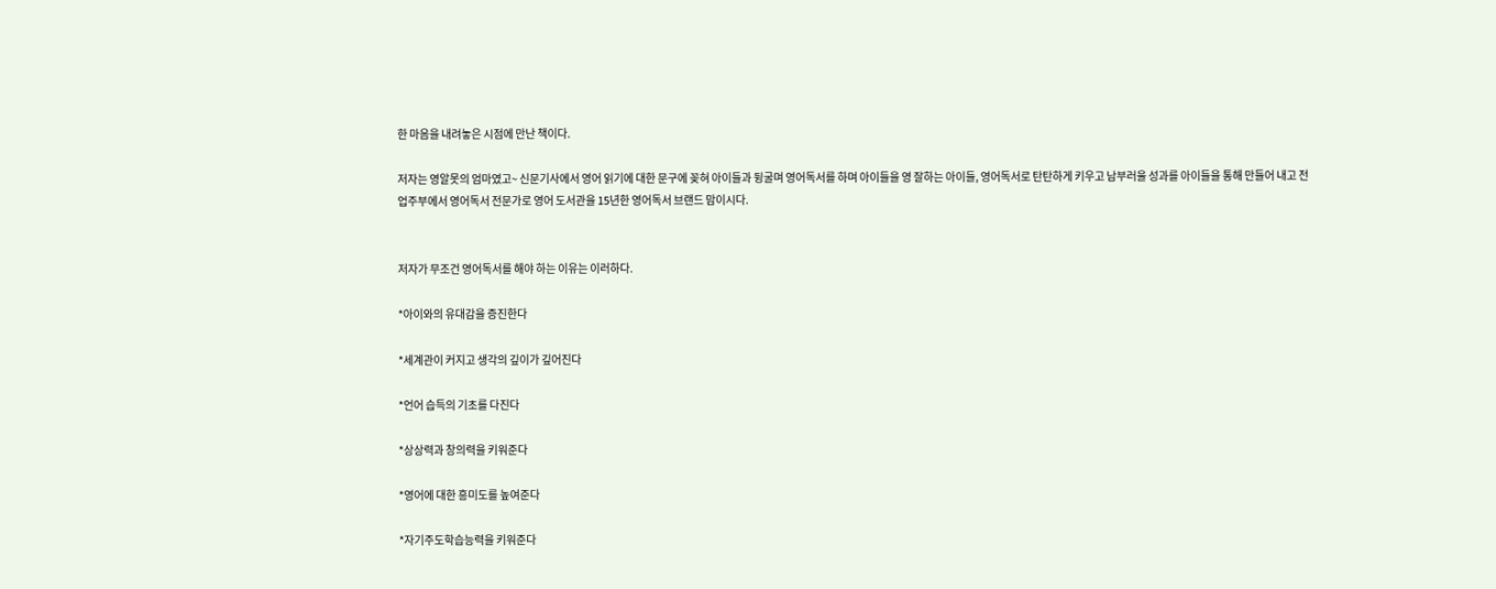한 마음을 내려놓은 시점에 만난 책이다.

저자는 영알못의 엄마였고~ 신문기사에서 영어 읽기에 대한 문구에 꽂혀 아이들과 뒹굴며 영어독서를 하며 아이들을 영 잘하는 아이들, 영어독서로 탄탄하게 키우고 남부러울 성과를 아이들을 통해 만들어 내고 전업주부에서 영어독서 전문가로 영어 도서관을 15년한 영어독서 브랜드 맘이시다.


저자가 무조건 영어독서를 해야 하는 이유는 이러하다.

*아이와의 유대감을 증진한다

*세계관이 커지고 생각의 깊이가 깊어진다

*언어 습득의 기초를 다진다

*상상력과 창의력을 키워준다

*영어에 대한 흥미도를 높여준다

*자기주도학습능력을 키워준다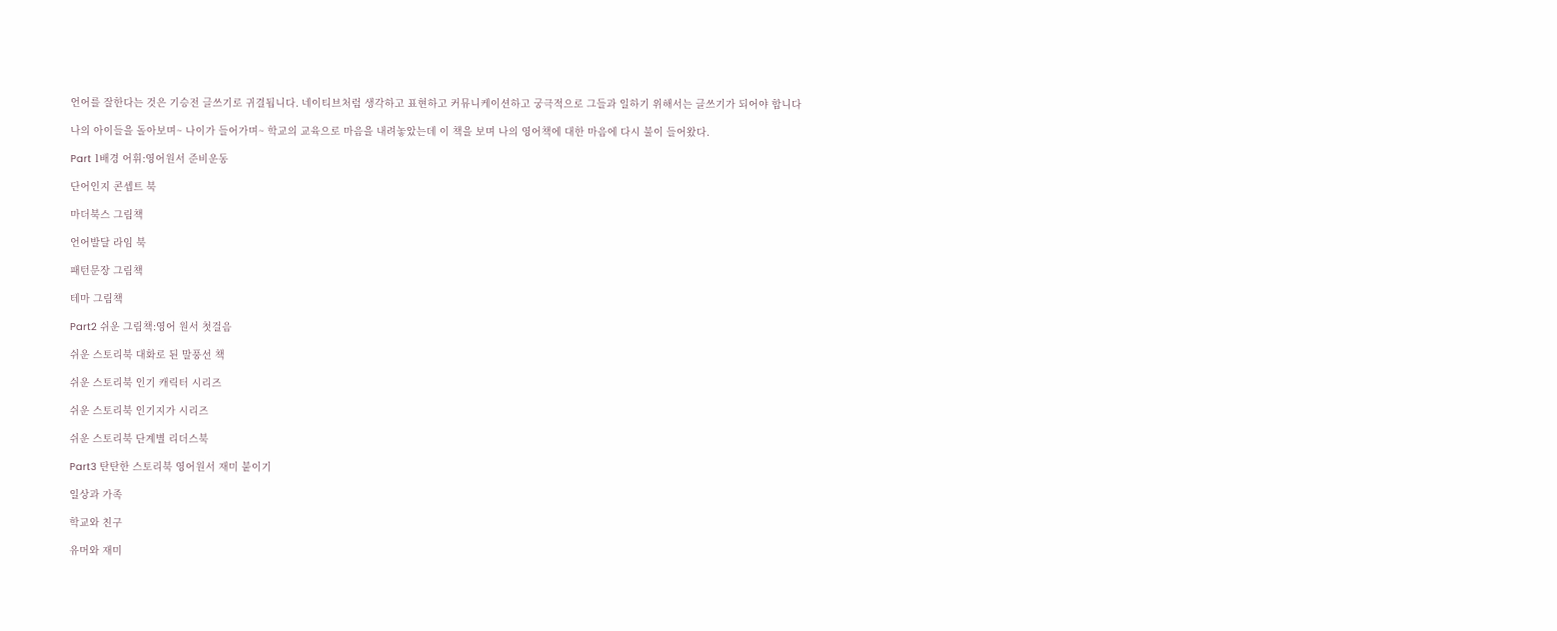언어를 잘한다는 것은 기승전 글쓰기로 귀결됩니다. 네이티브처럼 생각하고 표현하고 커뮤니케이션하고 궁극적으로 그들과 일하기 위해서는 글쓰기가 되어야 합니다

나의 아이들을 돌아보며~ 나이가 들어가며~ 학교의 교육으로 마음을 내려놓았는데 이 책을 보며 나의 영어책에 대한 마음에 다시 불이 들어왔다.

Part 1배경 어휘:영어원서 준비운동

단어인지 콘셉트 북

마더북스 그림책

언어발달 라임 북

패턴문장 그림책

테마 그림책

Part2 쉬운 그림책:영어 원서 첫걸음

쉬운 스토리북 대화로 된 말풍선 책

쉬운 스토리북 인기 캐릭터 시리즈

쉬운 스토리북 인기지가 시리즈

쉬운 스토리북 단계별 리더스북

Part3 탄탄한 스토리북 영어원서 재미 붙이기

일상과 가족

학교와 친구

유머와 재미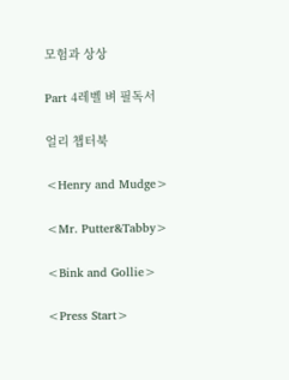모험과 상상

Part 4레벨 벼 필독서

얼리 챕터북

<Henry and Mudge>

<Mr. Putter&Tabby>

<Bink and Gollie>

<Press Start>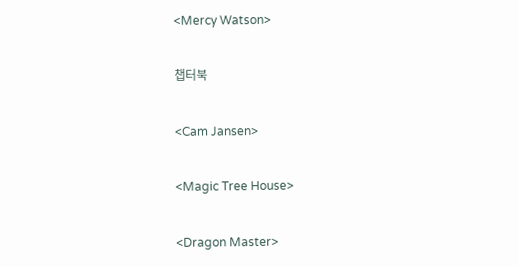<Mercy Watson>

챕터북

<Cam Jansen>

<Magic Tree House>

<Dragon Master>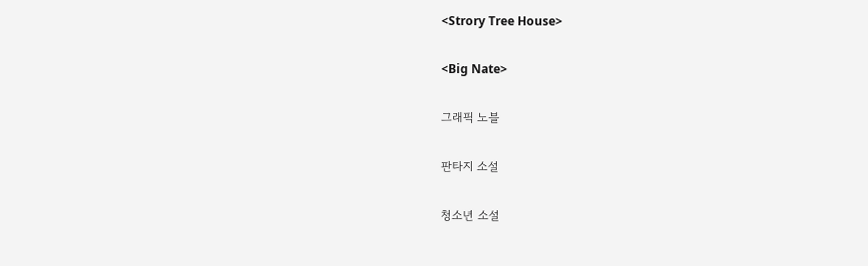<Strory Tree House>

<Big Nate>

그래픽 노블

판타지 소설

청소년 소설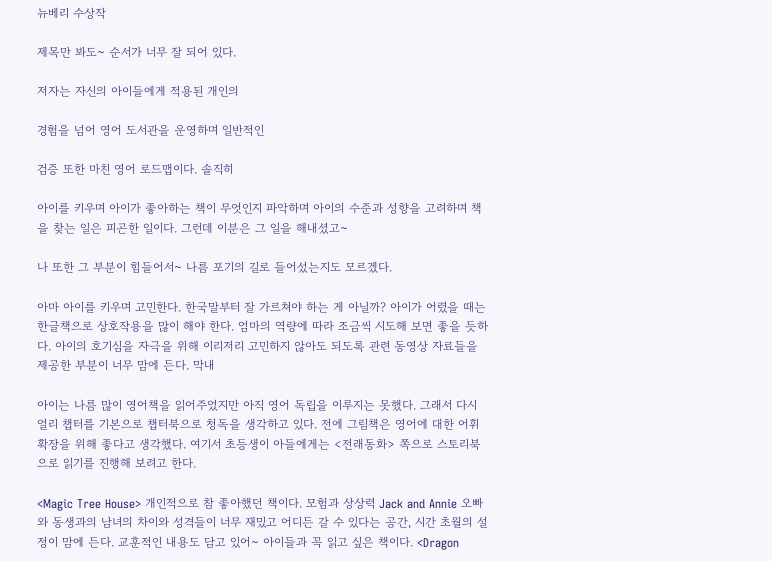뉴베리 수상작

제목만 봐도~ 순서가 너무 잘 되어 있다.

저자는 자신의 아이들에게 적용된 개인의

경험을 넘어 영어 도서관을 운영하며 일반적인

검증 또한 마친 영어 로드맵이다. 솔직히

아이를 키우며 아이가 좋아하는 책이 무엇인지 파악하며 아이의 수준과 성향을 고려하며 책을 찾는 일은 피곤한 일이다. 그런데 이분은 그 일을 해내셨고~

나 또한 그 부분이 힘들어서~ 나름 포기의 길로 들어섰는지도 모르겠다.

아마 아이를 키우며 고민한다. 한국말부터 잘 가르쳐야 하는 게 아닐까? 아이가 어렸을 때는 한글책으로 상호작용을 많이 해야 한다. 엄마의 역량에 따라 조금씩 시도해 보면 좋을 듯하다. 아이의 호기심을 자극을 위해 이리저리 고민하지 않아도 되도록 관련 동영상 자료들을 제공한 부분이 너무 맘에 든다. 막내

아이는 나름 많이 영어책을 읽어주었지만 아직 영어 독립을 이루지는 못했다. 그래서 다시 얼리 챕터를 기본으로 챕터북으로 청독을 생각하고 있다. 전에 그림책은 영어에 대한 어휘 확장을 위해 좋다고 생각했다. 여기서 초등생이 아들에게는 <전래동화> 쪽으로 스토리북으로 읽기를 진행해 보려고 한다.

<Magic Tree House> 개인적으로 참 좋아했던 책이다. 모험과 상상력 Jack and Annie 오빠와 동생과의 남녀의 차이와 성격들이 너무 재밌고 어디든 갈 수 있다는 공간, 시간 초월의 설정이 맘에 든다. 교훈적인 내용도 담고 있어~ 아이들과 꼭 읽고 싶은 책이다. <Dragon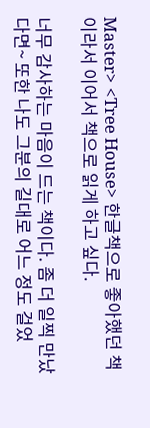Master> <Tree House> 한글책으로 좋아했던 책이라서 이어서 책으로 읽게 하고 싶다.

너무 감사하는 마음이 드는 책이다. 좀 더 일찍 만났다면~ 또한 나도 그분의 길대로 어느 정도 걸었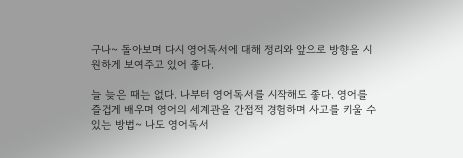구나~ 돌아보며 다시 영어독서에 대해 정리와 앞으로 방향을 시원하게 보여주고 있어 좋다.

늘 늦은 때는 없다. 나부터 영어독서를 시작해도 좋다. 영어를 즐겁게 배우며 영어의 세계관을 간접적 경험하며 사고를 키울 수 있는 방법~ 나도 영어독서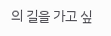의 길을 가고 싶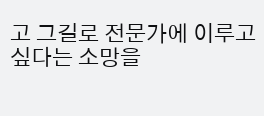고 그길로 전문가에 이루고 싶다는 소망을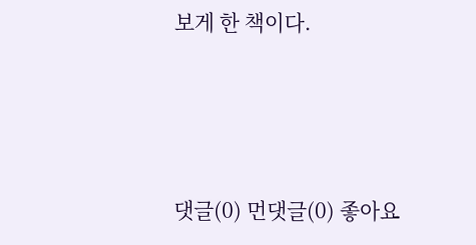보게 한 책이다.




댓글(0) 먼댓글(0) 좋아요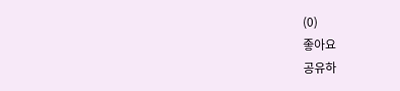(0)
좋아요
공유하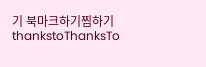기 북마크하기찜하기 thankstoThanksTo